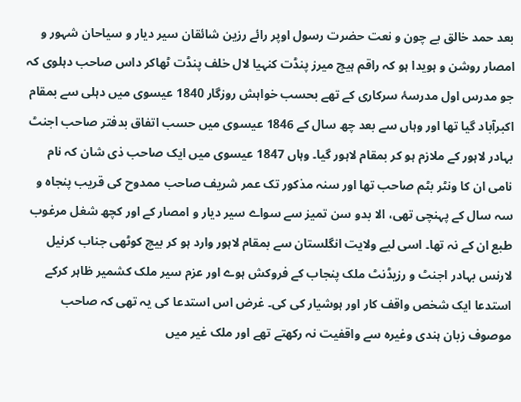بعد حمد خالق بے چون و نعت حضرت رسول اوپر رائے رزین شائقان سیر دیار و سیاحان شہور و امصار روشن و ہویدا ہو کہ راقم ہیچ میرز پنڈت کنہیا لال خلف پنڈت ٹھاکر داس صاحب دہلوی کہ جو مدرس اول مدرسۂ سرکاری کے تھے بحسب خواہش روزگار 1840 عیسوی میں دہلی سے بمقام اکبرآباد گیا تھا اور وہاں سے بعد چھ سال کے 1846 عیسوی میں حسب اتفاق بدفتر صاحب اجنٹ بہادر لاہور کے ملازم ہو کر بمقام لاہور گیا۔ وہاں 1847 عیسوی میں ایک صاحب ذی شان کہ نام نامی ان کا ونٹر بٹم صاحب تھا اور سنہ مذکور تک عمر شریف صاحب ممدوح کی قریب پنجاہ و سہ سال کے پہنچی تھی، الا بدو سن تمیز سے سواے سیر دیار و امصار کے اور کچھ شغل مرغوب طبع ان کے نہ تھا۔ اسی لیے ولایت انگلستان سے بمقام لاہور وارد ہو کر بیچ کوٹھی جناب کرنیل لارنس بہادر اجنٹ و رزیڈنٹ ملک پنجاب کے فروکش ہوے اور عزم سیر ملک کشمیر ظاہر کرکے استدعا ایک شخص واقف کار اور ہوشیار کی کی۔ غرض اس استدعا کی یہ تھی کہ صاحب موصوف زبان ہندی وغیرہ سے واقفیت نہ رکھتے تھے اور ملک غیر میں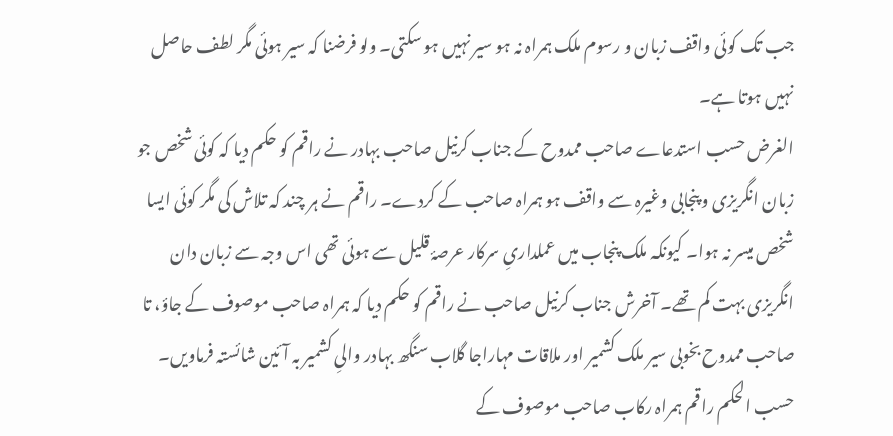جب تک کوئی واقف زبان و رسوم ملک ہمراہ نہ ہو سیر نہیں ہو سکتی۔ ولو فرضنا کہ سیر ہوئی مگر لطف حاصل نہیں ہوتا ہے۔
الغرض حسب استدعاے صاحب ممدوح کے جناب کرنیل صاحب بہادر نے راقم کو حکم دیا کہ کوئی شخص جو زبان انگریزی و پنجابی وغیرہ سے واقف ہو ہمراہ صاحب کے کردے۔ راقم نے ہر چند کہ تلاش کی مگر کوئی ایسا شخص میسر نہ ہوا۔ کیونکہ ملک پنجاب میں عملداریِ سرکار عرصۂ قلیل سے ہوئی تھی اس وجہ سے زبان دان انگریزی بہت کم تھے۔ آخرش جناب کرنیل صاحب نے راقم کو حکم دیا کہ ہمراہ صاحب موصوف کے جاؤ، تا صاحب ممدوح بخوبی سیر ملک کشمیر اور ملاقات مہاراجا گلاب سنگھ بہادر والیِ کشمیر بہ آئین شائستہ فرماویں۔
حسب الحکم راقم ہمراہ رکاب صاحب موصوف کے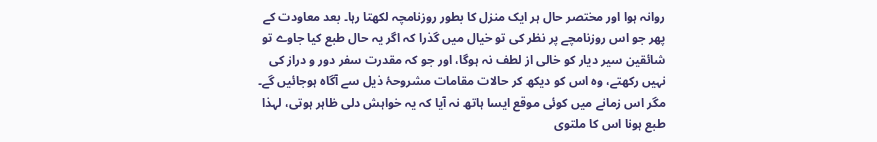روانہ ہوا اور مختصر حال ہر ایک منزل کا بطور روزنامچہ لکھتا رہا۔ بعد معاودت کے پھر جو اس روزنامچے پر نظر کی تو خیال میں گذرا کہ اگر یہ حال طبع کیا جاوے تو شائقین سیر دیار کو خالی از لطف نہ ہوگا، اور جو کہ مقدرت سفر دور و دراز کی نہیں رکھتے، وہ اس کو دیکھ کر حالات مقامات مشروحۂ ذیل سے آگاہ ہوجائیں گے۔ مگر اس زمانے میں کوئی موقع ایسا ہاتھ نہ آیا کہ یہ خواہش دلی ظاہر ہوتی، لہذا طبع ہونا اس کا ملتوی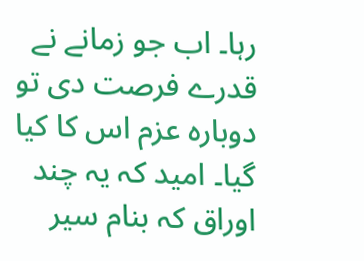رہا۔ اب جو زمانے نے قدرے فرصت دی تو دوبارہ عزم اس کا کیا گیا۔ امید کہ یہ چند اوراق کہ بنام سیر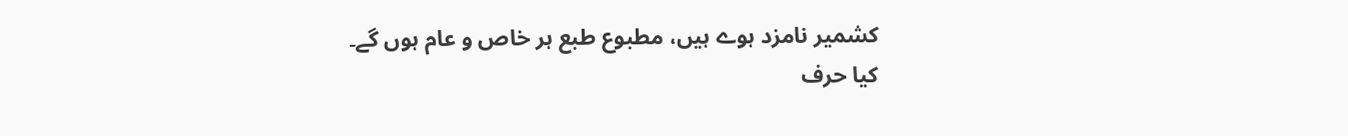کشمیر نامزد ہوے ہیں، مطبوع طبع ہر خاص و عام ہوں گے۔
کیا حرف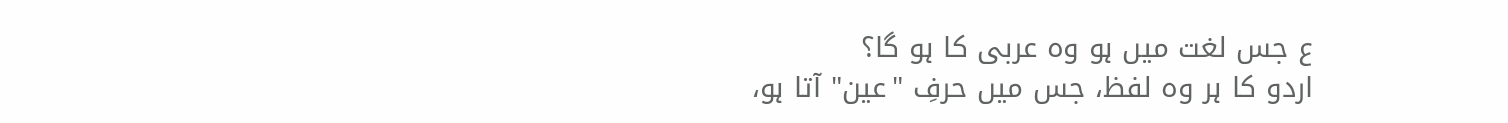ع جس لغت میں ہو وہ عربی کا ہو گا؟
اردو کا ہر وہ لفظ، جس میں حرفِ "عین" آتا ہو،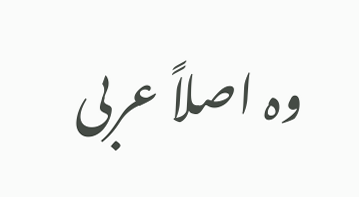وہ اصلاً عربی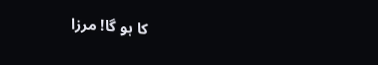کا ہو گا! مرزا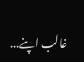غالب اپنے...